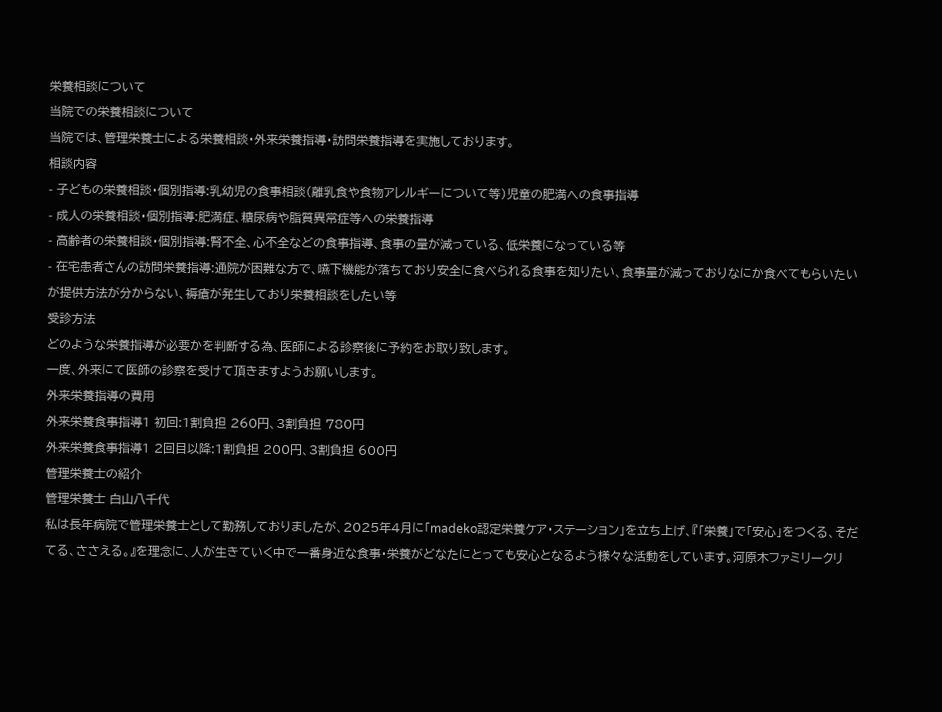栄養相談について
当院での栄養相談について
当院では、管理栄養士による栄養相談・外来栄養指導・訪問栄養指導を実施しております。
相談内容
- 子どもの栄養相談・個別指導:乳幼児の食事相談(離乳食や食物アレルギーについて等)児童の肥満への食事指導
- 成人の栄養相談・個別指導:肥満症、糖尿病や脂質異常症等への栄養指導
- 高齢者の栄養相談・個別指導:腎不全、心不全などの食事指導、食事の量が減っている、低栄養になっている等
- 在宅患者さんの訪問栄養指導:通院が困難な方で、嚥下機能が落ちており安全に食べられる食事を知りたい、食事量が減っておりなにか食べてもらいたいが提供方法が分からない、褥瘡が発生しており栄養相談をしたい等
受診方法
どのような栄養指導が必要かを判断する為、医師による診察後に予約をお取り致します。
一度、外来にて医師の診察を受けて頂きますようお願いします。
外来栄養指導の費用
外来栄養食事指導1 初回:1割負担 260円、3割負担 780円
外来栄養食事指導1 2回目以降:1割負担 200円、3割負担 600円
管理栄養士の紹介
管理栄養士 白山八千代
私は長年病院で管理栄養士として勤務しておりましたが、2025年4月に「madeko認定栄養ケア・ステーション」を立ち上げ、『「栄養」で「安心」をつくる、そだてる、ささえる。』を理念に、人が生きていく中で一番身近な食事・栄養がどなたにとっても安心となるよう様々な活動をしています。河原木ファミリークリ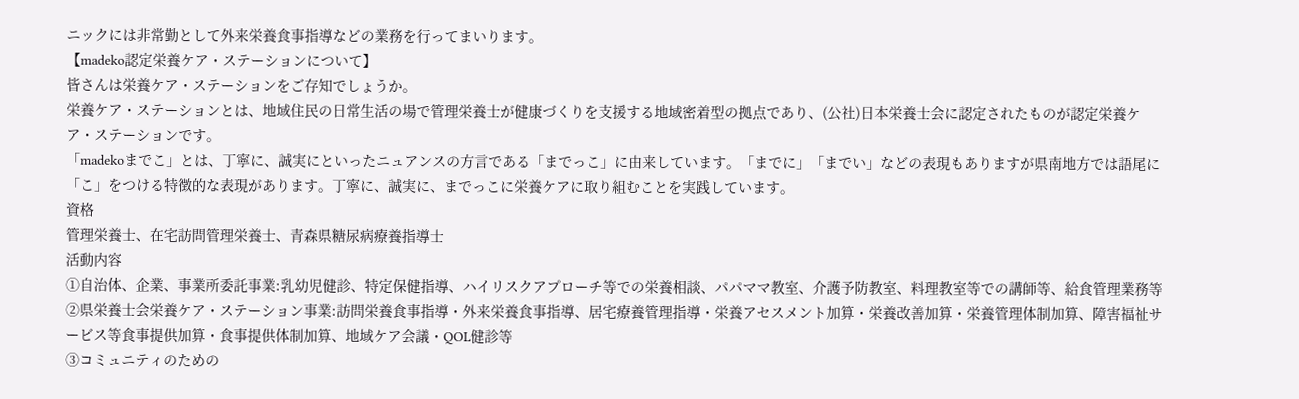ニックには非常勤として外来栄養食事指導などの業務を行ってまいります。
【madeko認定栄養ケア・ステーションについて】
皆さんは栄養ケア・ステーションをご存知でしょうか。
栄養ケア・ステーションとは、地域住民の日常生活の場で管理栄養士が健康づくりを支援する地域密着型の拠点であり、(公社)日本栄養士会に認定されたものが認定栄養ケア・ステーションです。
「madekoまでこ」とは、丁寧に、誠実にといったニュアンスの方言である「までっこ」に由来しています。「までに」「までい」などの表現もありますが県南地方では語尾に「こ」をつける特徴的な表現があります。丁寧に、誠実に、までっこに栄養ケアに取り組むことを実践しています。
資格
管理栄養士、在宅訪問管理栄養士、青森県糖尿病療養指導士
活動内容
①自治体、企業、事業所委託事業:乳幼児健診、特定保健指導、ハイリスクアプローチ等での栄養相談、パパママ教室、介護予防教室、料理教室等での講師等、給食管理業務等
②県栄養士会栄養ケア・ステーション事業:訪問栄養食事指導・外来栄養食事指導、居宅療養管理指導・栄養アセスメント加算・栄養改善加算・栄養管理体制加算、障害福祉サービス等食事提供加算・食事提供体制加算、地域ケア会議・QOL健診等
③コミュニティのための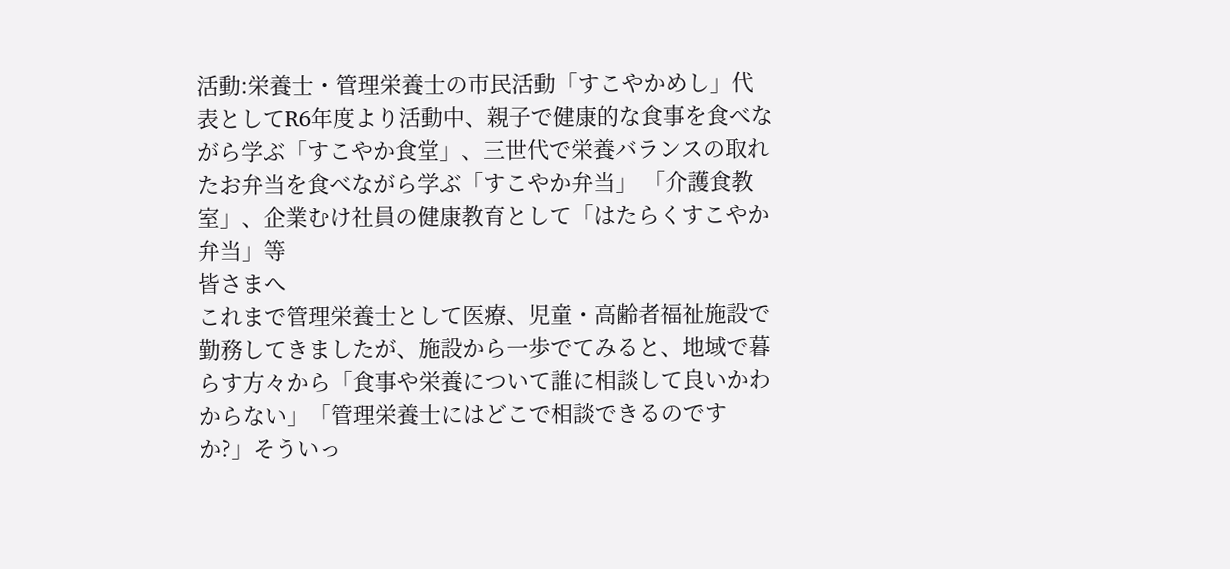活動:栄養士・管理栄養士の市民活動「すこやかめし」代表としてR6年度より活動中、親子で健康的な食事を食べながら学ぶ「すこやか食堂」、三世代で栄養バランスの取れたお弁当を食べながら学ぶ「すこやか弁当」 「介護食教室」、企業むけ社員の健康教育として「はたらくすこやか弁当」等
皆さまへ
これまで管理栄養士として医療、児童・高齢者福祉施設で勤務してきましたが、施設から一歩でてみると、地域で暮らす方々から「食事や栄養について誰に相談して良いかわからない」「管理栄養士にはどこで相談できるのですか?」そういっ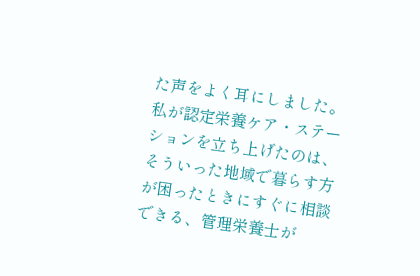た声をよく耳にしました。
私が認定栄養ケア・ステーションを立ち上げたのは、そういった地域で暮らす方が困ったときにすぐに相談できる、管理栄養士が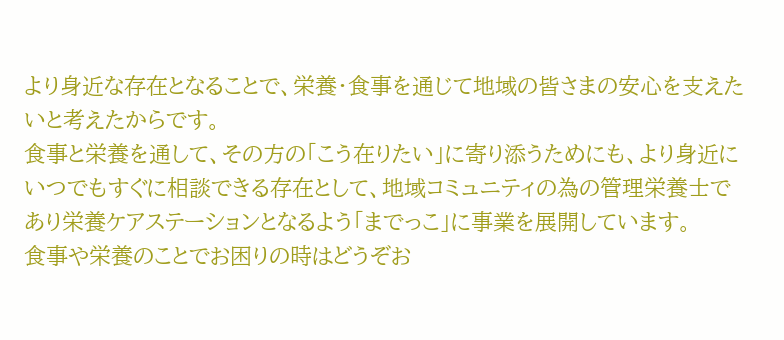より身近な存在となることで、栄養・食事を通じて地域の皆さまの安心を支えたいと考えたからです。
食事と栄養を通して、その方の「こう在りたい」に寄り添うためにも、より身近にいつでもすぐに相談できる存在として、地域コミュニティの為の管理栄養士であり栄養ケアステーションとなるよう「までっこ」に事業を展開しています。
食事や栄養のことでお困りの時はどうぞお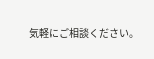気軽にご相談ください。